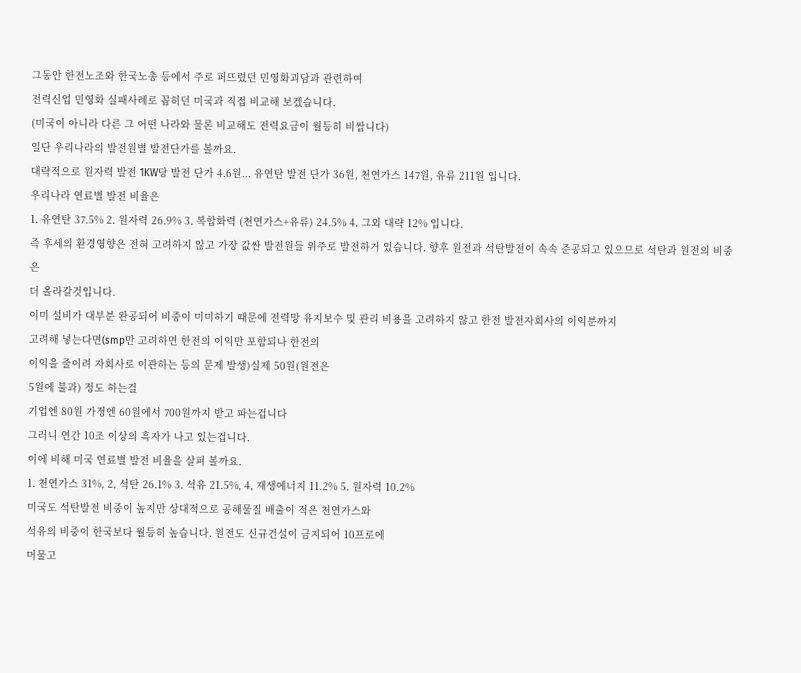그동안 한전노조와 한국노총 등에서 주로 퍼뜨렸던 민영화괴담과 관련하여
전력신업 민영화 실패사례로 꼽히던 미국과 직접 비교해 보겠습니다.
(미국이 아니라 다른 그 어떤 나라와 물론 비교해도 전력요금이 월등히 비쌉니다)
일단 우리나라의 발전원별 발전단가를 볼까요.
대략적으로 원자력 발전 1KW당 발전 단가 4.6원... 유연탄 발전 단가 36원, 천연가스 147원, 유류 211원 입니다.
우리나라 연료별 발전 비율은
1. 유연탄 37.5% 2. 원자력 26.9% 3. 복합화력 (천연가스+유류) 24.5% 4. 그외 대략 12% 입니다.
즉 후세의 환경영향은 전혀 고려하지 않고 가장 값싼 발전원들 위주로 발전하거 있습니다. 향후 원전과 석탄발전이 속속 준공되고 있으므로 석탄과 원전의 비중은
더 올라갈것입니다.
이미 설비가 대부분 완공되어 비중이 미미하기 때문에 전력망 유지보수 및 관리 비용을 고려하지 않고 한전 발전자회사의 이익분까지
고려해 넣는다면(smp만 고려하면 한전의 이익만 포함되나 한전의
이익을 줄이려 자회사로 이관하는 등의 문제 발생)실제 50원(원전은
5원에 불과) 정도 하는걸
기업엔 80원 가정엔 60원에서 700원까지 받고 파는겁니다
그러니 연간 10조 이상의 흑자가 나고 있는겁니다.
이에 비해 미국 연료별 발전 비율을 살펴 볼까요.
1. 천연가스 31%, 2, 석탄 26.1% 3. 석유 21.5%, 4, 재생에너지 11.2% 5. 원자력 10.2%
미국도 석탄발전 비중이 높지만 상대적으로 공해물질 배출이 적은 천연가스와
석유의 비중이 한국보다 월등히 높습니다. 원전도 신규건설이 금지되어 10프로에
머물고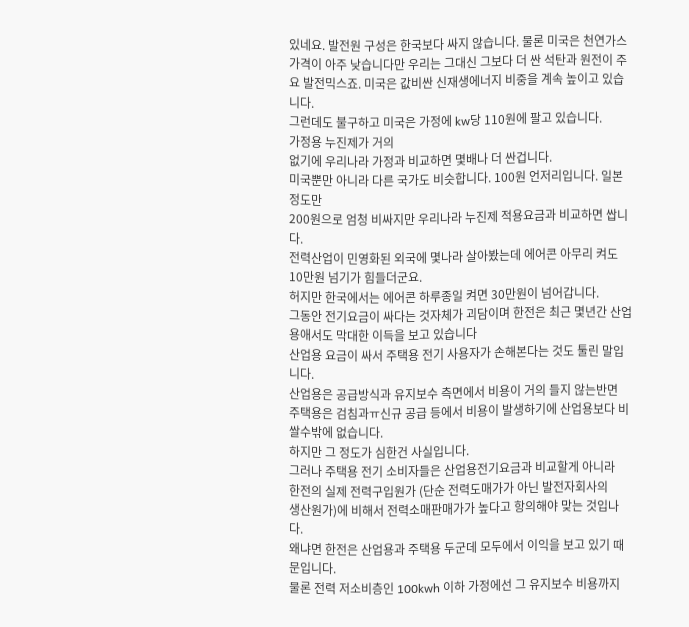있네요. 발전원 구성은 한국보다 싸지 않습니다. 물론 미국은 천연가스
가격이 아주 낮습니다만 우리는 그대신 그보다 더 싼 석탄과 원전이 주요 발전믹스죠. 미국은 값비싼 신재생에너지 비중을 계속 높이고 있습니다.
그런데도 불구하고 미국은 가정에 kw당 110원에 팔고 있습니다.
가정용 누진제가 거의
없기에 우리나라 가정과 비교하면 몇배나 더 싼겁니다.
미국뿐만 아니라 다른 국가도 비슷합니다. 100원 언저리입니다. 일본정도만
200원으로 엄청 비싸지만 우리나라 누진제 적용요금과 비교하면 쌉니다.
전력산업이 민영화된 외국에 몇나라 살아봤는데 에어콘 아무리 켜도 10만원 넘기가 힘들더군요.
허지만 한국에서는 에어콘 하루종일 켜면 30만원이 넘어갑니다.
그동안 전기요금이 싸다는 것자체가 괴담이며 한전은 최근 몇년간 산업용애서도 막대한 이득을 보고 있습니다
산업용 요금이 싸서 주택용 전기 사용자가 손해본다는 것도 툴린 말입니다.
산업용은 공급방식과 유지보수 측면에서 비용이 거의 들지 않는반면
주택용은 검침과ㅠ신규 공급 등에서 비용이 발생하기에 산업용보다 비쌀수밖에 없습니다.
하지만 그 정도가 심한건 사실입니다.
그러나 주택용 전기 소비자들은 산업용전기요금과 비교할게 아니라
한전의 실제 전력구입원가 (단순 전력도매가가 아닌 발전자회사의
생산원가)에 비해서 전력소매판매가가 높다고 항의해야 맞는 것입나다.
왜냐면 한전은 산업용과 주택용 두군데 모두에서 이익을 보고 있기 때문입니다.
물론 전력 저소비층인 100kwh 이하 가정에선 그 유지보수 비용까지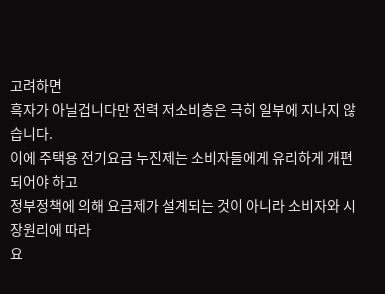고려하면
흑자가 아닐겁니다만 전력 저소비층은 극히 일부에 지나지 않습니다.
이에 주택용 전기요금 누진제는 소비자들에게 유리하게 개편되어야 하고
정부정책에 의해 요금제가 설계되는 것이 아니라 소비자와 시장원리에 따라
요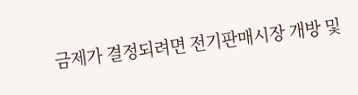금제가 결정되려면 전기판매시장 개방 및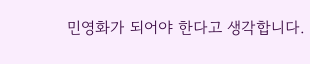민영화가 되어야 한다고 생각합니다.